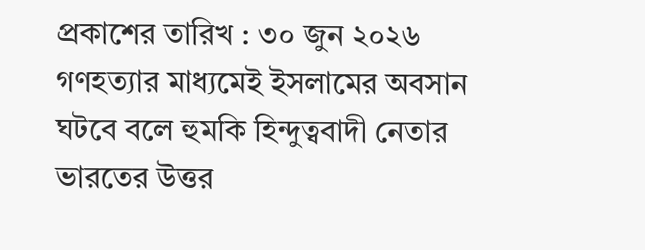প্রকাশের তারিখ : ৩০ জুন ২০২৬
গণহত্যার মাধ্যমেই ইসলামের অবসান ঘটবে বলে হুমকি হিন্দুত্ববাদী নেতার
ভারতের উত্তর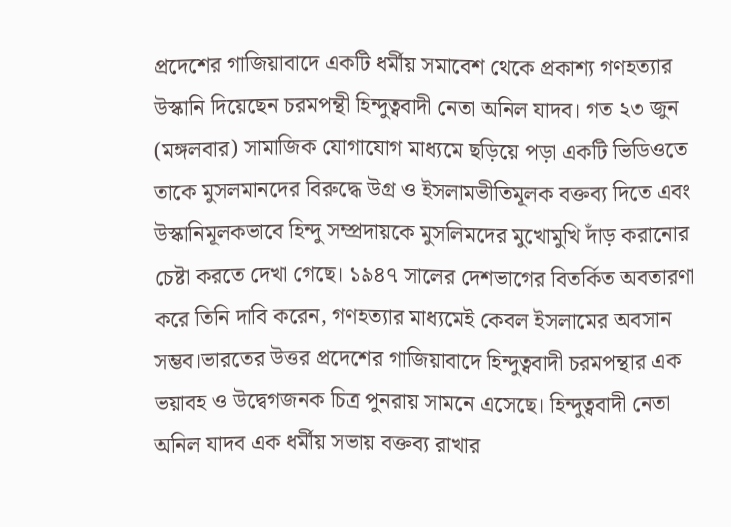প্রদেশের গাজিয়াবাদে একটি ধর্মীয় সমাবেশ থেকে প্রকাশ্য গণহত্যার উস্কানি দিয়েছেন চরমপন্থী হিন্দুত্ববাদী নেতা অনিল যাদব। গত ২৩ জুন (মঙ্গলবার) সামাজিক যোগাযোগ মাধ্যমে ছড়িয়ে পড়া একটি ভিডিওতে তাকে মুসলমানদের বিরুদ্ধে উগ্র ও ইসলামভীতিমূলক বক্তব্য দিতে এবং উস্কানিমূলকভাবে হিন্দু সম্প্রদায়কে মুসলিমদের মুখোমুখি দাঁড় করানোর চেষ্টা করতে দেখা গেছে। ১৯৪৭ সালের দেশভাগের বিতর্কিত অবতারণা করে তিনি দাবি করেন, গণহত্যার মাধ্যমেই কেবল ইসলামের অবসান সম্ভব।ভারতের উত্তর প্রদেশের গাজিয়াবাদে হিন্দুত্ববাদী চরমপন্থার এক ভয়াবহ ও উদ্বেগজনক চিত্র পুনরায় সামনে এসেছে। হিন্দুত্ববাদী নেতা অনিল যাদব এক ধর্মীয় সভায় বক্তব্য রাখার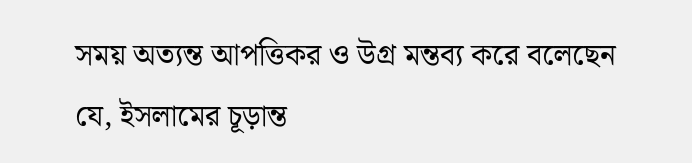সময় অত্যন্ত আপত্তিকর ও উগ্র মন্তব্য করে বলেছেন যে, ইসলামের চূড়ান্ত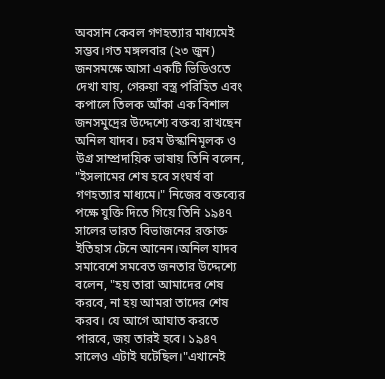অবসান কেবল গণহত্যার মাধ্যমেই সম্ভব।গত মঙ্গলবার (২৩ জুন) জনসমক্ষে আসা একটি ভিডিওতে দেখা যায়, গেরুয়া বস্ত্র পরিহিত এবং কপালে তিলক আঁকা এক বিশাল জনসমুদ্রের উদ্দেশ্যে বক্তব্য রাখছেন অনিল যাদব। চরম উস্কানিমূলক ও উগ্র সাম্প্রদায়িক ভাষায় তিনি বলেন, "ইসলামের শেষ হবে সংঘর্ষ বা গণহত্যার মাধ্যমে।" নিজের বক্তব্যের পক্ষে যুক্তি দিতে গিয়ে তিনি ১৯৪৭ সালের ভারত বিভাজনের রক্তাক্ত ইতিহাস টেনে আনেন।অনিল যাদব সমাবেশে সমবেত জনতার উদ্দেশ্যে বলেন, "হয় তারা আমাদের শেষ করবে, না হয় আমরা তাদের শেষ করব। যে আগে আঘাত করতে পারবে, জয় তারই হবে। ১৯৪৭ সালেও এটাই ঘটেছিল।"এখানেই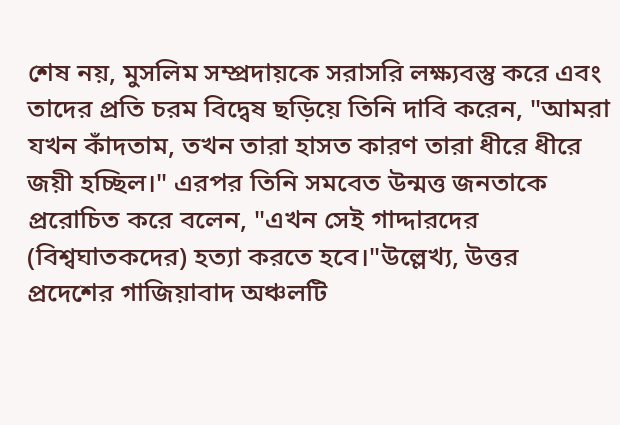শেষ নয়, মুসলিম সম্প্রদায়কে সরাসরি লক্ষ্যবস্তু করে এবং তাদের প্রতি চরম বিদ্বেষ ছড়িয়ে তিনি দাবি করেন, "আমরা যখন কাঁদতাম, তখন তারা হাসত কারণ তারা ধীরে ধীরে জয়ী হচ্ছিল।" এরপর তিনি সমবেত উন্মত্ত জনতাকে প্ররোচিত করে বলেন, "এখন সেই গাদ্দারদের (বিশ্বঘাতকদের) হত্যা করতে হবে।"উল্লেখ্য, উত্তর প্রদেশের গাজিয়াবাদ অঞ্চলটি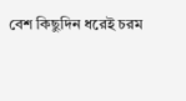বেশ কিছুদিন ধরেই চরম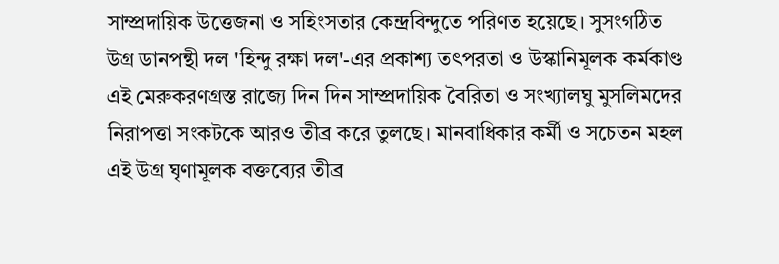সাম্প্রদায়িক উত্তেজনা ও সহিংসতার কেন্দ্রবিন্দুতে পরিণত হয়েছে। সুসংগঠিত উগ্র ডানপন্থী দল 'হিন্দু রক্ষা দল'-এর প্রকাশ্য তৎপরতা ও উস্কানিমূলক কর্মকাণ্ড এই মেরুকরণগ্রস্ত রাজ্যে দিন দিন সাম্প্রদায়িক বৈরিতা ও সংখ্যালঘু মুসলিমদের নিরাপত্তা সংকটকে আরও তীব্র করে তুলছে। মানবাধিকার কর্মী ও সচেতন মহল এই উগ্র ঘৃণামূলক বক্তব্যের তীব্র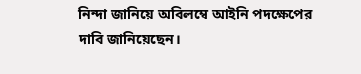নিন্দা জানিয়ে অবিলম্বে আইনি পদক্ষেপের দাবি জানিয়েছেন।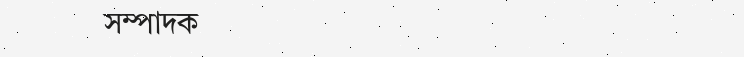সম্পাদক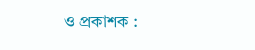ও প্রকাশক :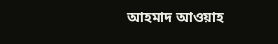আহমাদ আওয়াহ